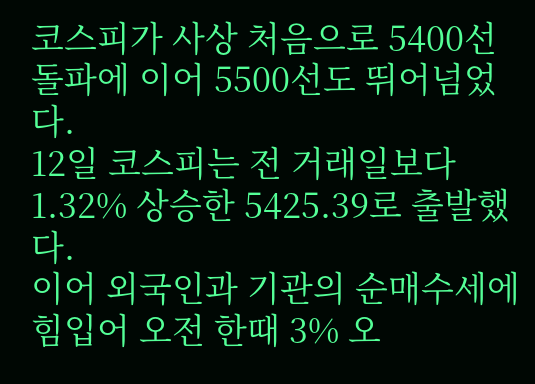코스피가 사상 처음으로 5400선 돌파에 이어 5500선도 뛰어넘었다.
12일 코스피는 전 거래일보다 1.32% 상승한 5425.39로 출발했다.
이어 외국인과 기관의 순매수세에 힘입어 오전 한때 3% 오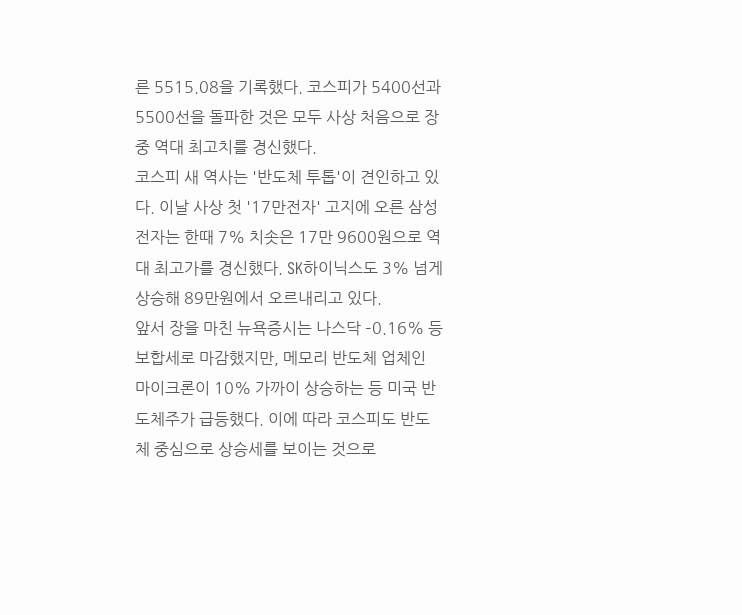른 5515.08을 기록했다. 코스피가 5400선과 5500선을 돌파한 것은 모두 사상 처음으로 장중 역대 최고치를 경신했다.
코스피 새 역사는 '반도체 투톱'이 견인하고 있다. 이날 사상 첫 '17만전자' 고지에 오른 삼성전자는 한때 7% 치솟은 17만 9600원으로 역대 최고가를 경신했다. SK하이닉스도 3% 넘게 상승해 89만원에서 오르내리고 있다.
앞서 장을 마친 뉴욕증시는 나스닥 –0.16% 등 보합세로 마감했지만, 메모리 반도체 업체인 마이크론이 10% 가까이 상승하는 등 미국 반도체주가 급등했다. 이에 따라 코스피도 반도체 중심으로 상승세를 보이는 것으로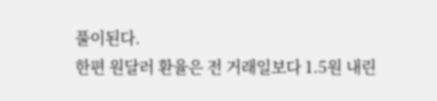풀이된다.
한편 원달러 환율은 전 거래일보다 1.5원 내린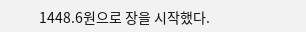1448.6원으로 장을 시작했다.